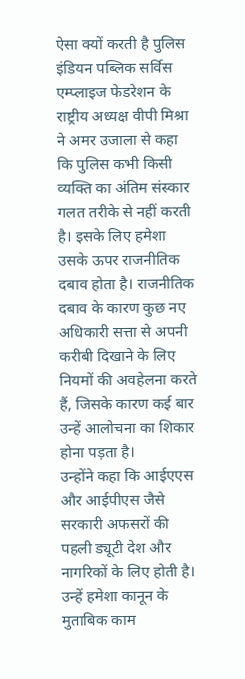ऐसा क्यों करती है पुलिस
इंडियन पब्लिक सर्विस एम्प्लाइज फेडरेशन के राष्ट्रीय अध्यक्ष वीपी मिश्रा ने अमर उजाला से कहा कि पुलिस कभी किसी व्यक्ति का अंतिम संस्कार गलत तरीके से नहीं करती है। इसके लिए हमेशा उसके ऊपर राजनीतिक दबाव होता है। राजनीतिक दबाव के कारण कुछ नए अधिकारी सत्ता से अपनी करीबी दिखाने के लिए नियमों की अवहेलना करते हैं, जिसके कारण कई बार उन्हें आलोचना का शिकार होना पड़ता है।
उन्होंने कहा कि आईएएस और आईपीएस जैसे सरकारी अफसरों की पहली ड्यूटी देश और नागरिकों के लिए होती है। उन्हें हमेशा कानून के मुताबिक काम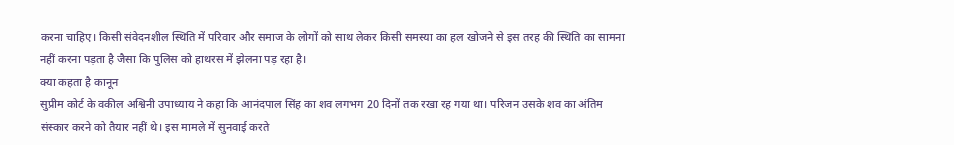करना चाहिए। किसी संवेदनशील स्थिति में परिवार और समाज के लोगों को साथ लेकर किसी समस्या का हल खोजने से इस तरह की स्थिति का सामना नहीं करना पड़ता है जैसा कि पुलिस को हाथरस में झेलना पड़ रहा है।
क्या कहता है कानून
सुप्रीम कोर्ट के वकील अश्विनी उपाध्याय ने कहा कि आनंदपाल सिंह का शव लगभग 20 दिनों तक रखा रह गया था। परिजन उसके शव का अंतिम संस्कार करने को तैयार नहीं थे। इस मामले में सुनवाई करते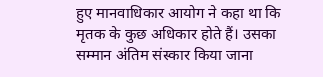हुए मानवाधिकार आयोग ने कहा था कि मृतक के कुछ अधिकार होते हैं। उसका सम्मान अंतिम संस्कार किया जाना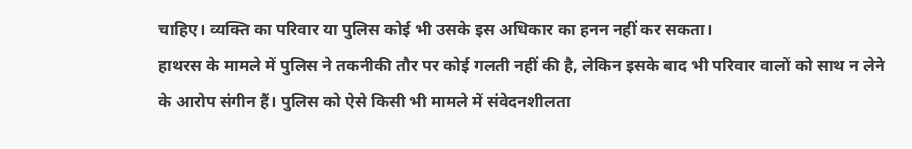चाहिए। व्यक्ति का परिवार या पुलिस कोई भी उसके इस अधिकार का हनन नहीं कर सकता।
हाथरस के मामले में पुलिस ने तकनीकी तौर पर कोई गलती नहीं की है, लेकिन इसके बाद भी परिवार वालों को साथ न लेने के आरोप संगीन हैं। पुलिस को ऐसे किसी भी मामले में संवेदनशीलता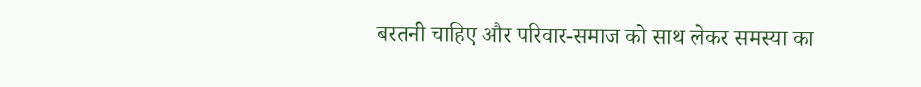बरतनी चाहिए और परिवार-समाज को साथ लेकर समस्या का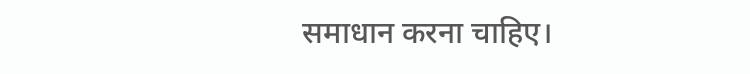समाधान करना चाहिए।